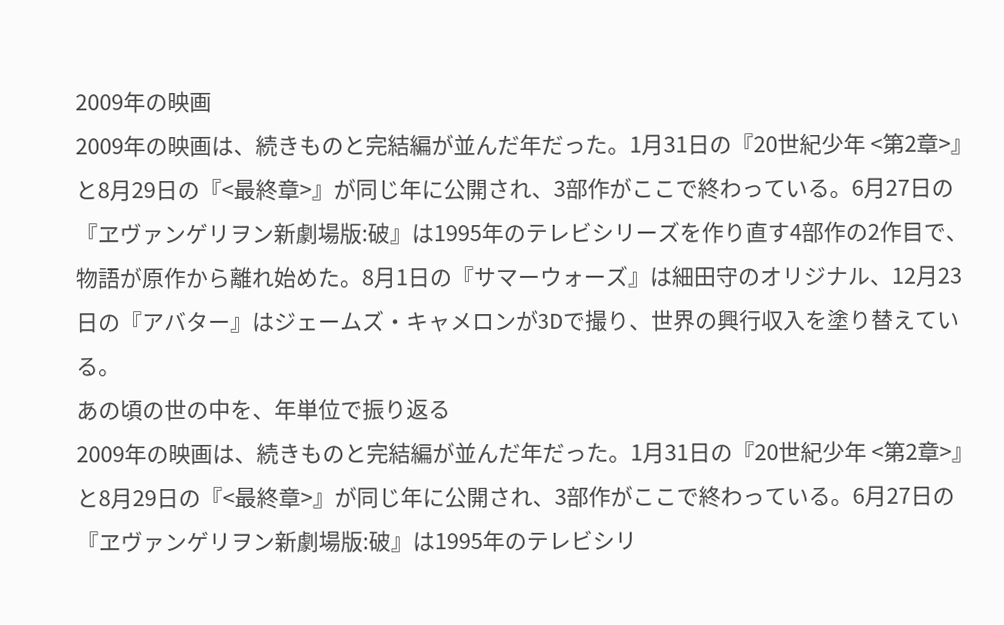2009年の映画
2009年の映画は、続きものと完結編が並んだ年だった。1月31日の『20世紀少年 <第2章>』と8月29日の『<最終章>』が同じ年に公開され、3部作がここで終わっている。6月27日の『ヱヴァンゲリヲン新劇場版:破』は1995年のテレビシリーズを作り直す4部作の2作目で、物語が原作から離れ始めた。8月1日の『サマーウォーズ』は細田守のオリジナル、12月23日の『アバター』はジェームズ・キャメロンが3Dで撮り、世界の興行収入を塗り替えている。
あの頃の世の中を、年単位で振り返る
2009年の映画は、続きものと完結編が並んだ年だった。1月31日の『20世紀少年 <第2章>』と8月29日の『<最終章>』が同じ年に公開され、3部作がここで終わっている。6月27日の『ヱヴァンゲリヲン新劇場版:破』は1995年のテレビシリ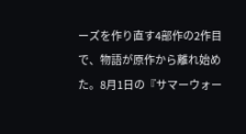ーズを作り直す4部作の2作目で、物語が原作から離れ始めた。8月1日の『サマーウォー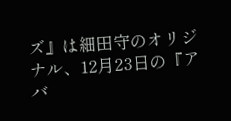ズ』は細田守のオリジナル、12月23日の『アバ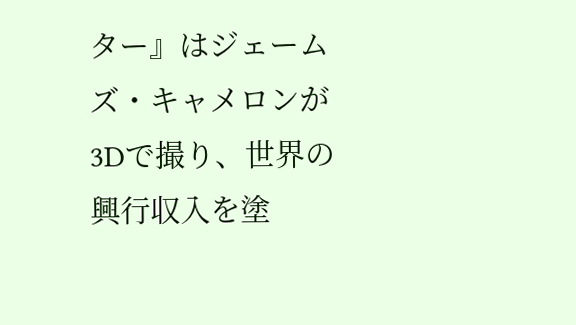ター』はジェームズ・キャメロンが3Dで撮り、世界の興行収入を塗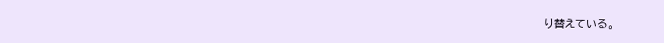り替えている。